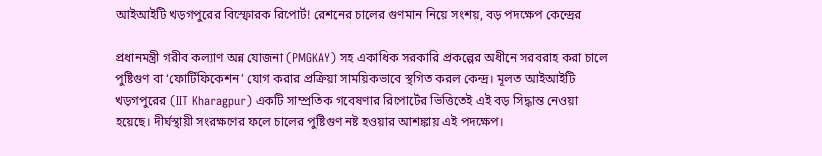আইআইটি খড়গপুরের বিস্ফোরক রিপোর্ট! রেশনের চালের গুণমান নিয়ে সংশয়, বড় পদক্ষেপ কেন্দ্রের

প্রধানমন্ত্রী গরীব কল্যাণ অন্ন যোজনা (PMGKAY) সহ একাধিক সরকারি প্রকল্পের অধীনে সরবরাহ করা চালে পুষ্টিগুণ বা ‘ফোর্টিফিকেশন’ যোগ করার প্রক্রিয়া সাময়িকভাবে স্থগিত করল কেন্দ্র। মূলত আইআইটি খড়গপুরের (IIT Kharagpur) একটি সাম্প্রতিক গবেষণার রিপোর্টের ভিত্তিতেই এই বড় সিদ্ধান্ত নেওয়া হয়েছে। দীর্ঘস্থায়ী সংরক্ষণের ফলে চালের পুষ্টিগুণ নষ্ট হওয়ার আশঙ্কায় এই পদক্ষেপ।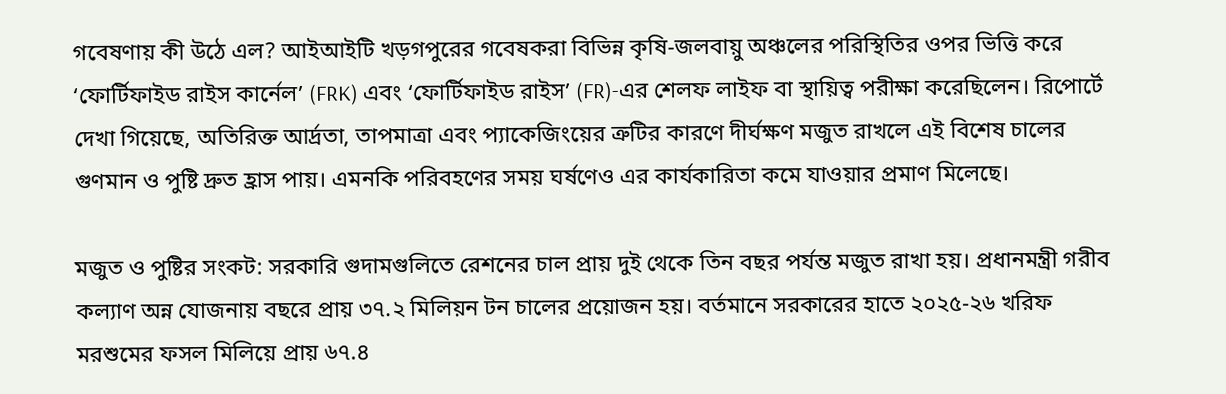গবেষণায় কী উঠে এল? আইআইটি খড়গপুরের গবেষকরা বিভিন্ন কৃষি-জলবায়ু অঞ্চলের পরিস্থিতির ওপর ভিত্তি করে ‘ফোর্টিফাইড রাইস কার্নেল’ (FRK) এবং ‘ফোর্টিফাইড রাইস’ (FR)-এর শেলফ লাইফ বা স্থায়িত্ব পরীক্ষা করেছিলেন। রিপোর্টে দেখা গিয়েছে, অতিরিক্ত আর্দ্রতা, তাপমাত্রা এবং প্যাকেজিংয়ের ত্রুটির কারণে দীর্ঘক্ষণ মজুত রাখলে এই বিশেষ চালের গুণমান ও পুষ্টি দ্রুত হ্রাস পায়। এমনকি পরিবহণের সময় ঘর্ষণেও এর কার্যকারিতা কমে যাওয়ার প্রমাণ মিলেছে।

মজুত ও পুষ্টির সংকট: সরকারি গুদামগুলিতে রেশনের চাল প্রায় দুই থেকে তিন বছর পর্যন্ত মজুত রাখা হয়। প্রধানমন্ত্রী গরীব কল্যাণ অন্ন যোজনায় বছরে প্রায় ৩৭.২ মিলিয়ন টন চালের প্রয়োজন হয়। বর্তমানে সরকারের হাতে ২০২৫-২৬ খরিফ মরশুমের ফসল মিলিয়ে প্রায় ৬৭.৪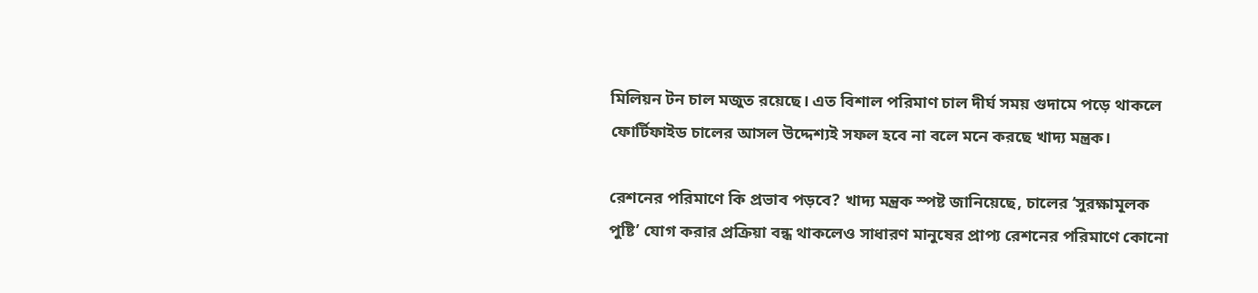মিলিয়ন টন চাল মজুত রয়েছে। এত বিশাল পরিমাণ চাল দীর্ঘ সময় গুদামে পড়ে থাকলে ফোর্টিফাইড চালের আসল উদ্দেশ্যই সফল হবে না বলে মনে করছে খাদ্য মন্ত্রক।

রেশনের পরিমাণে কি প্রভাব পড়বে? খাদ্য মন্ত্রক স্পষ্ট জানিয়েছে, চালের ‘সুরক্ষামূলক পুষ্টি’ যোগ করার প্রক্রিয়া বন্ধ থাকলেও সাধারণ মানুষের প্রাপ্য রেশনের পরিমাণে কোনো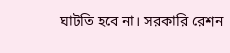ঘাটতি হবে না। সরকারি রেশন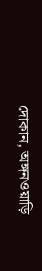দোকান, অঙ্গনওয়াড়ি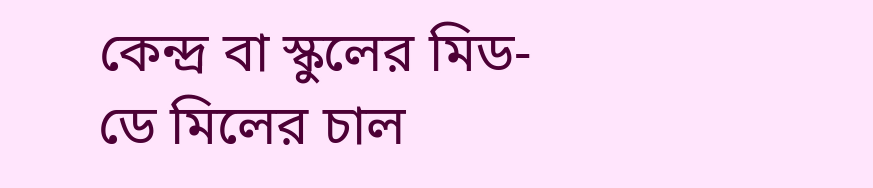কেন্দ্র বা স্কুলের মিড-ডে মিলের চাল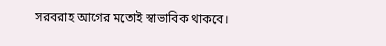সরবরাহ আগের মতোই স্বাভাবিক থাকবে।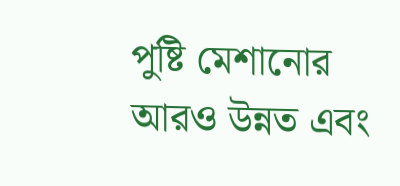পুষ্টি মেশানোর আরও উন্নত এবং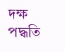দক্ষ পদ্ধতি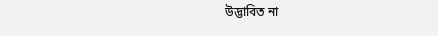উদ্ভাবিত না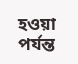হওয়া পর্যন্ত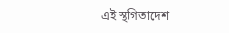এই স্থগিতাদেশ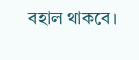বহাল থাকবে।